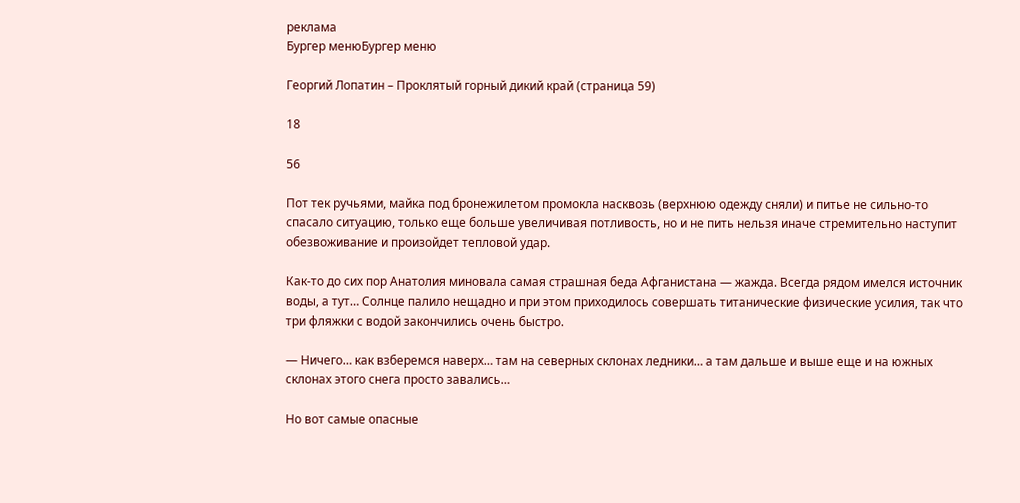реклама
Бургер менюБургер меню

Георгий Лопатин – Проклятый горный дикий край (страница 59)

18

56

Пот тек ручьями, майка под бронежилетом промокла насквозь (верхнюю одежду сняли) и питье не сильно-то спасало ситуацию, только еще больше увеличивая потливость, но и не пить нельзя иначе стремительно наступит обезвоживание и произойдет тепловой удар.

Как-то до сих пор Анатолия миновала самая страшная беда Афганистана — жажда. Всегда рядом имелся источник воды, а тут… Солнце палило нещадно и при этом приходилось совершать титанические физические усилия, так что три фляжки с водой закончились очень быстро.

— Ничего… как взберемся наверх… там на северных склонах ледники… а там дальше и выше еще и на южных склонах этого снега просто завались…

Но вот самые опасные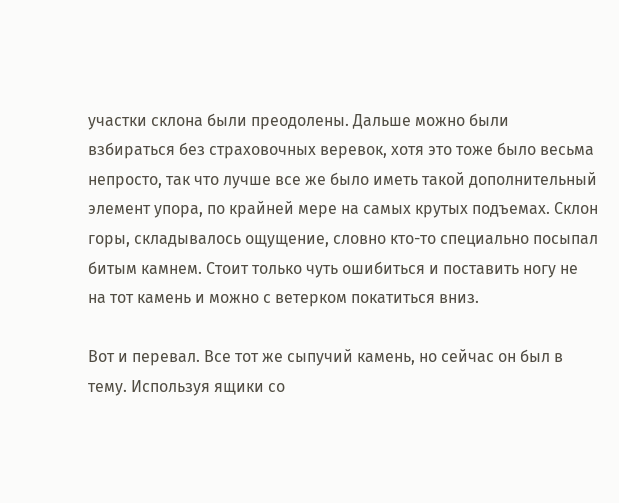участки склона были преодолены. Дальше можно были взбираться без страховочных веревок, хотя это тоже было весьма непросто, так что лучше все же было иметь такой дополнительный элемент упора, по крайней мере на самых крутых подъемах. Склон горы, складывалось ощущение, словно кто-то специально посыпал битым камнем. Стоит только чуть ошибиться и поставить ногу не на тот камень и можно с ветерком покатиться вниз.

Вот и перевал. Все тот же сыпучий камень, но сейчас он был в тему. Используя ящики со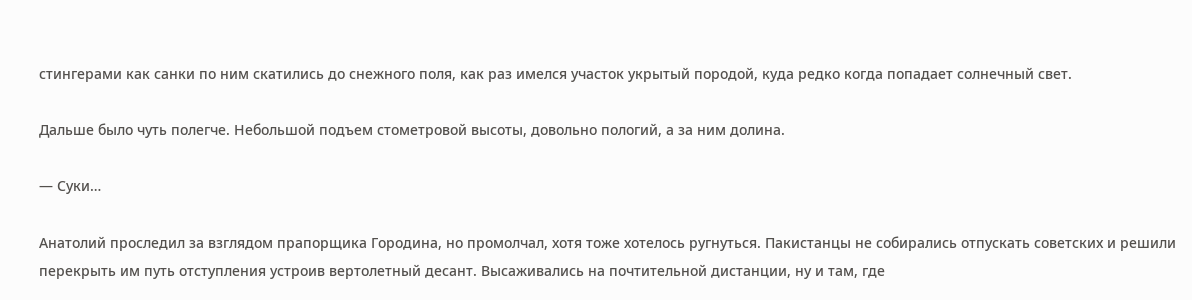стингерами как санки по ним скатились до снежного поля, как раз имелся участок укрытый породой, куда редко когда попадает солнечный свет.

Дальше было чуть полегче. Небольшой подъем стометровой высоты, довольно пологий, а за ним долина.

— Суки…

Анатолий проследил за взглядом прапорщика Городина, но промолчал, хотя тоже хотелось ругнуться. Пакистанцы не собирались отпускать советских и решили перекрыть им путь отступления устроив вертолетный десант. Высаживались на почтительной дистанции, ну и там, где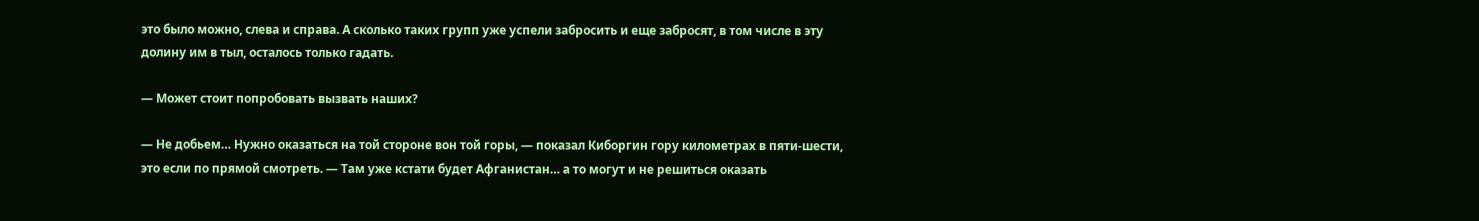это было можно, слева и справа. А сколько таких групп уже успели забросить и еще забросят, в том числе в эту долину им в тыл, осталось только гадать.

— Может стоит попробовать вызвать наших?

— Не добьем… Нужно оказаться на той стороне вон той горы, — показал Киборгин гору километрах в пяти-шести, это если по прямой смотреть. — Там уже кстати будет Афганистан… а то могут и не решиться оказать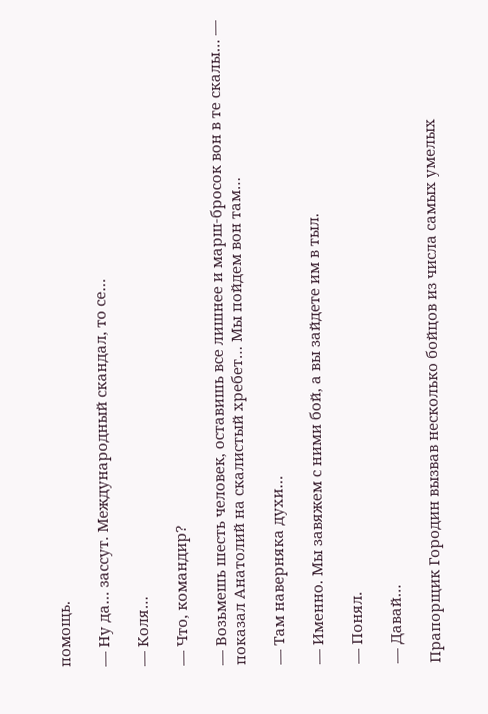помощь.

— Ну да… зассут. Международный скандал, то се…

— Коля…

— Что, командир?

— Возьмешь шесть человек, оставишь все лишнее и марш-бросок вон в те скалы… — показал Анатолий на скалистый хребет… Мы пойдем вон там…

— Там наверняка духи…

— Именно. Мы завяжем с ними бой, а вы зайдете им в тыл.

— Понял.

— Давай…

Прапорщик Городин вызвав несколько бойцов из числа самых умелых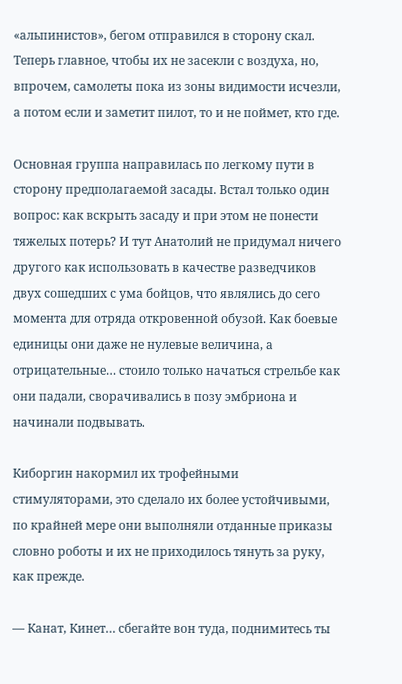«альпинистов», бегом отправился в сторону скал. Теперь главное, чтобы их не засекли с воздуха, но, впрочем, самолеты пока из зоны видимости исчезли, а потом если и заметит пилот, то и не поймет, кто где.

Основная группа направилась по легкому пути в сторону предполагаемой засады. Встал только один вопрос: как вскрыть засаду и при этом не понести тяжелых потерь? И тут Анатолий не придумал ничего другого как использовать в качестве разведчиков двух сошедших с ума бойцов, что являлись до сего момента для отряда откровенной обузой. Как боевые единицы они даже не нулевые величина, а отрицательные… стоило только начаться стрельбе как они падали, сворачивались в позу эмбриона и начинали подвывать.

Киборгин накормил их трофейными стимуляторами, это сделало их более устойчивыми, по крайней мере они выполняли отданные приказы словно роботы и их не приходилось тянуть за руку, как прежде.

— Канат, Кинет… сбегайте вон туда, поднимитесь ты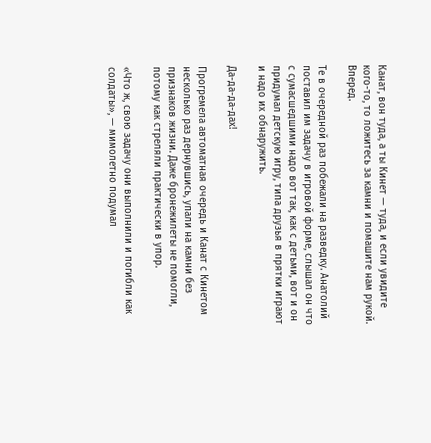Канат, вон туда, а ты Кинет — туда, и если увидите кого-то, то ложитесь за камни и помашите нам рукой. Вперед.

Те в очередной раз побежали на разведку. Анатолий поставил им задачу в игровой форме, слышал он что с сумасшедшими надо вот так, как с детьми, вот и он придумал детскую игру, типа друзья в прятки играют и надо их обнаружить.

Да-да-да-дах!

Прогремела автоматная очередь и Канат с Кинетом несколько раз дернувшись, упали на камни без признаков жизни. Даже бронежилеты не помогли, потому как стреляли практически в упор.

«Что ж, свою задачу они выполнили и погибли как солдаты», — мимолетно подумал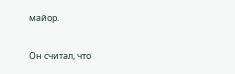майор.

Он считал, что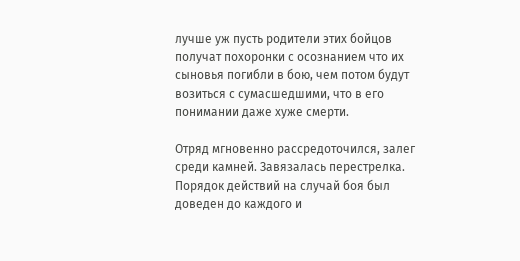лучше уж пусть родители этих бойцов получат похоронки с осознанием что их сыновья погибли в бою, чем потом будут возиться с сумасшедшими, что в его понимании даже хуже смерти.

Отряд мгновенно рассредоточился, залег среди камней. Завязалась перестрелка. Порядок действий на случай боя был доведен до каждого и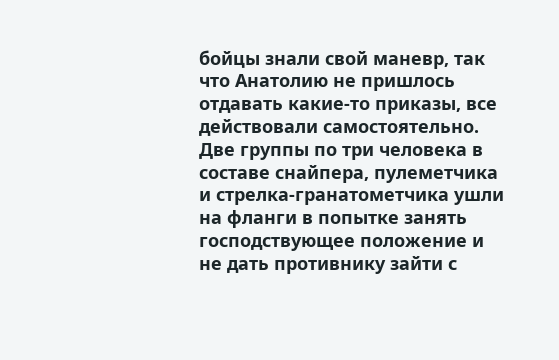бойцы знали свой маневр, так что Анатолию не пришлось отдавать какие-то приказы, все действовали самостоятельно. Две группы по три человека в составе снайпера, пулеметчика и стрелка-гранатометчика ушли на фланги в попытке занять господствующее положение и не дать противнику зайти с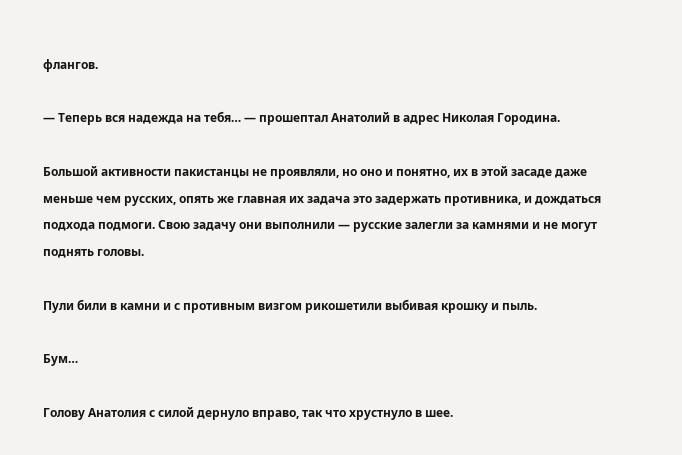флангов.

— Теперь вся надежда на тебя… — прошептал Анатолий в адрес Николая Городина.

Большой активности пакистанцы не проявляли, но оно и понятно, их в этой засаде даже меньше чем русских, опять же главная их задача это задержать противника, и дождаться подхода подмоги. Свою задачу они выполнили — русские залегли за камнями и не могут поднять головы.

Пули били в камни и с противным визгом рикошетили выбивая крошку и пыль.

Бум…

Голову Анатолия с силой дернуло вправо, так что хрустнуло в шее.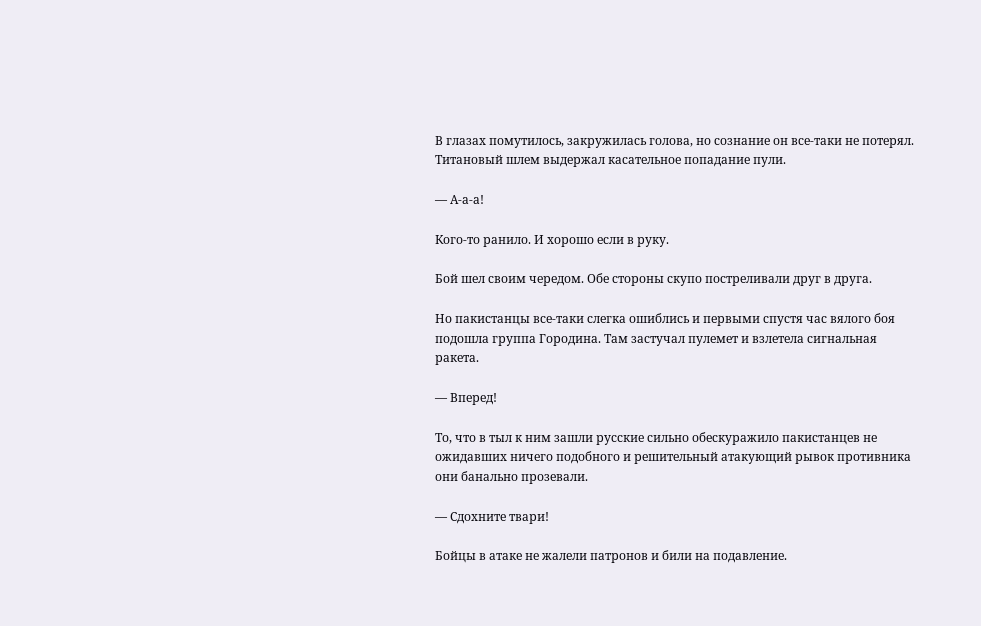В глазах помутилось, закружилась голова, но сознание он все-таки не потерял. Титановый шлем выдержал касательное попадание пули.

— А-а-а!

Кого-то ранило. И хорошо если в руку.

Бой шел своим чередом. Обе стороны скупо постреливали друг в друга.

Но пакистанцы все-таки слегка ошиблись и первыми спустя час вялого боя подошла группа Городина. Там застучал пулемет и взлетела сигнальная ракета.

— Вперед!

То, что в тыл к ним зашли русские сильно обескуражило пакистанцев не ожидавших ничего подобного и решительный атакующий рывок противника они банально прозевали.

— Сдохните твари!

Бойцы в атаке не жалели патронов и били на подавление.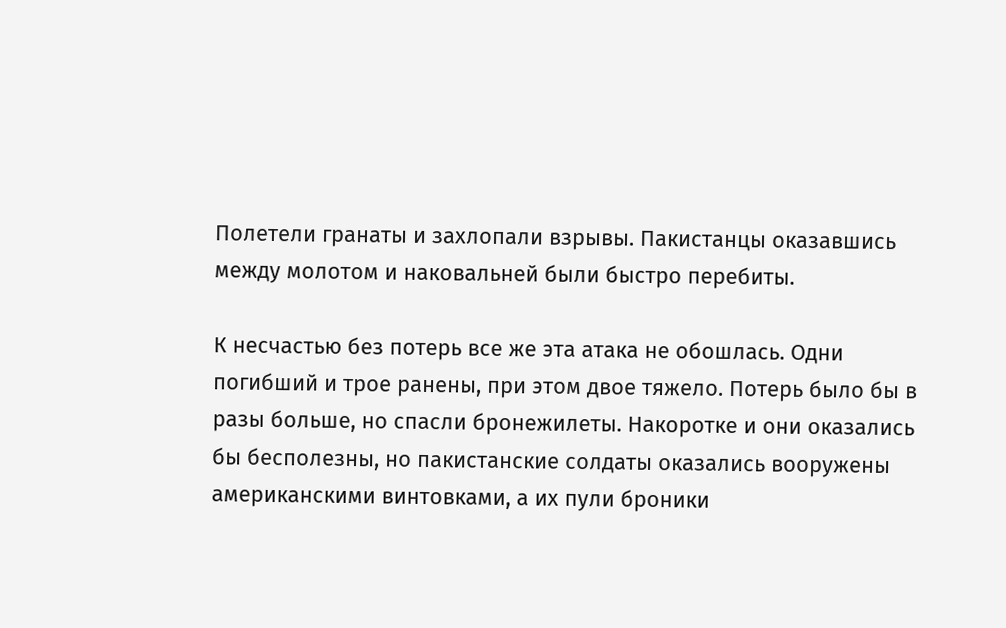Полетели гранаты и захлопали взрывы. Пакистанцы оказавшись между молотом и наковальней были быстро перебиты.

К несчастью без потерь все же эта атака не обошлась. Одни погибший и трое ранены, при этом двое тяжело. Потерь было бы в разы больше, но спасли бронежилеты. Накоротке и они оказались бы бесполезны, но пакистанские солдаты оказались вооружены американскими винтовками, а их пули броники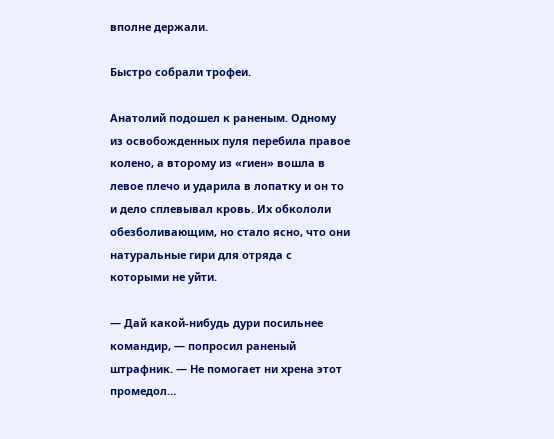вполне держали.

Быстро собрали трофеи.

Анатолий подошел к раненым. Одному из освобожденных пуля перебила правое колено, а второму из «гиен» вошла в левое плечо и ударила в лопатку и он то и дело сплевывал кровь. Их обкололи обезболивающим, но стало ясно, что они натуральные гири для отряда с которыми не уйти.

— Дай какой-нибудь дури посильнее командир, — попросил раненый штрафник. — Не помогает ни хрена этот промедол…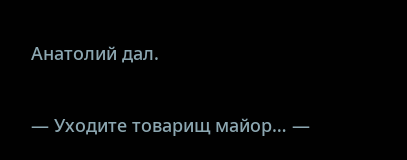Анатолий дал.

— Уходите товарищ майор… —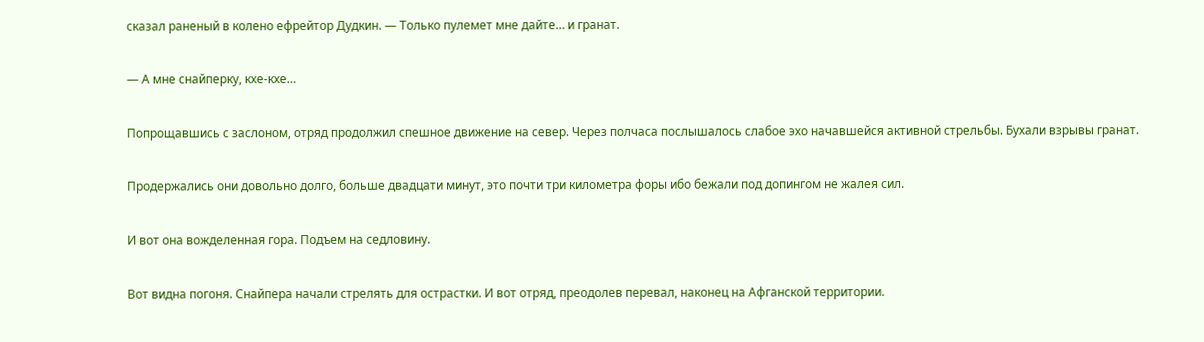сказал раненый в колено ефрейтор Дудкин. — Только пулемет мне дайте… и гранат.

— А мне снайперку, кхе-кхе…

Попрощавшись с заслоном, отряд продолжил спешное движение на север. Через полчаса послышалось слабое эхо начавшейся активной стрельбы. Бухали взрывы гранат.

Продержались они довольно долго, больше двадцати минут, это почти три километра форы ибо бежали под допингом не жалея сил.

И вот она вожделенная гора. Подъем на седловину.

Вот видна погоня. Снайпера начали стрелять для острастки. И вот отряд, преодолев перевал, наконец на Афганской территории.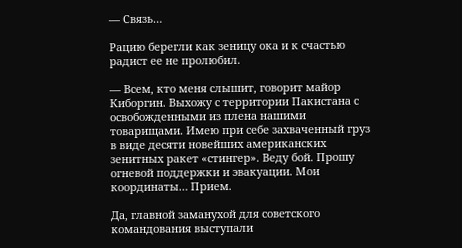— Связь…

Рацию берегли как зеницу ока и к счастью радист ее не пролюбил.

— Всем, кто меня слышит, говорит майор Киборгин. Выхожу с территории Пакистана с освобожденными из плена нашими товарищами. Имею при себе захваченный груз в виде десяти новейших американских зенитных ракет «стингер». Веду бой. Прошу огневой поддержки и эвакуации. Мои координаты… Прием.

Да, главной заманухой для советского командования выступали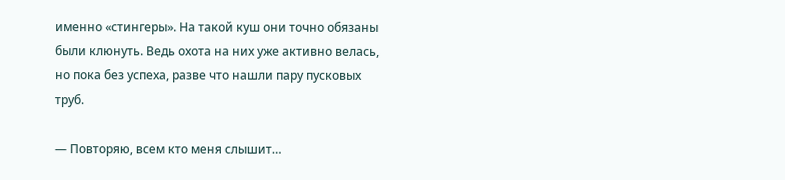именно «стингеры». На такой куш они точно обязаны были клюнуть. Ведь охота на них уже активно велась, но пока без успеха, разве что нашли пару пусковых труб.

— Повторяю, всем кто меня слышит…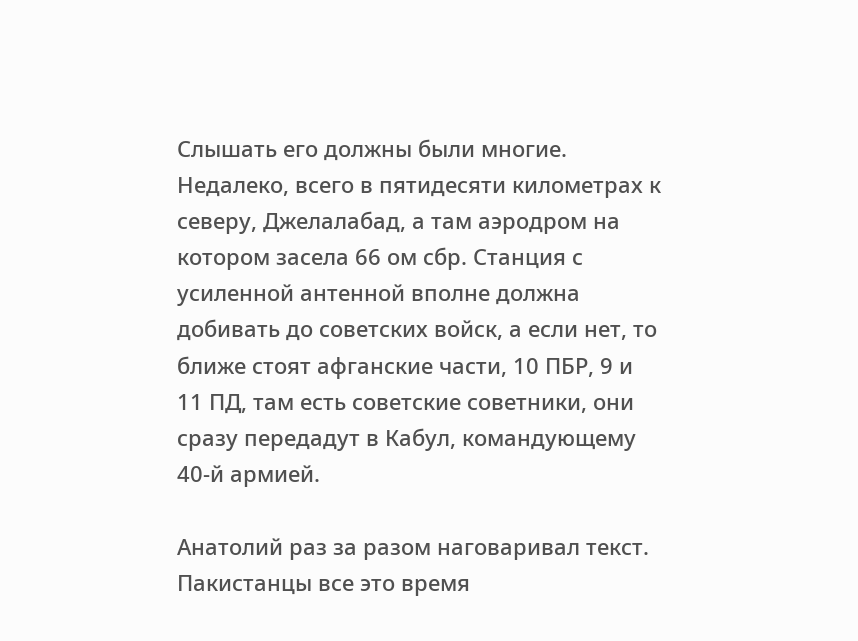Слышать его должны были многие. Недалеко, всего в пятидесяти километрах к северу, Джелалабад, а там аэродром на котором засела 66 ом сбр. Станция с усиленной антенной вполне должна добивать до советских войск, а если нет, то ближе стоят афганские части, 10 ПБР, 9 и 11 ПД, там есть советские советники, они сразу передадут в Кабул, командующему 40-й армией.

Анатолий раз за разом наговаривал текст. Пакистанцы все это время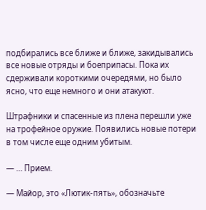подбирались все ближе и ближе, закидывались все новые отряды и боеприпасы. Пока их сдерживали короткими очередями, но было ясно, что еще немного и они атакуют.

Штрафники и спасенные из плена перешли уже на трофейное оружие. Появились новые потери в том числе еще одним убитым.

— … Прием.

— Майор, это «Лютик-пять», обозначьте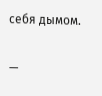себя дымом.

—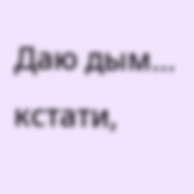Даю дым… кстати,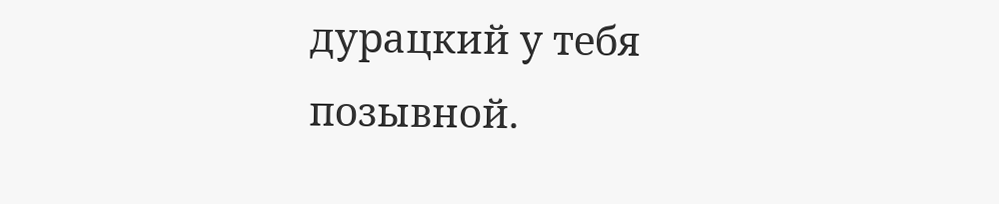дурацкий у тебя позывной.